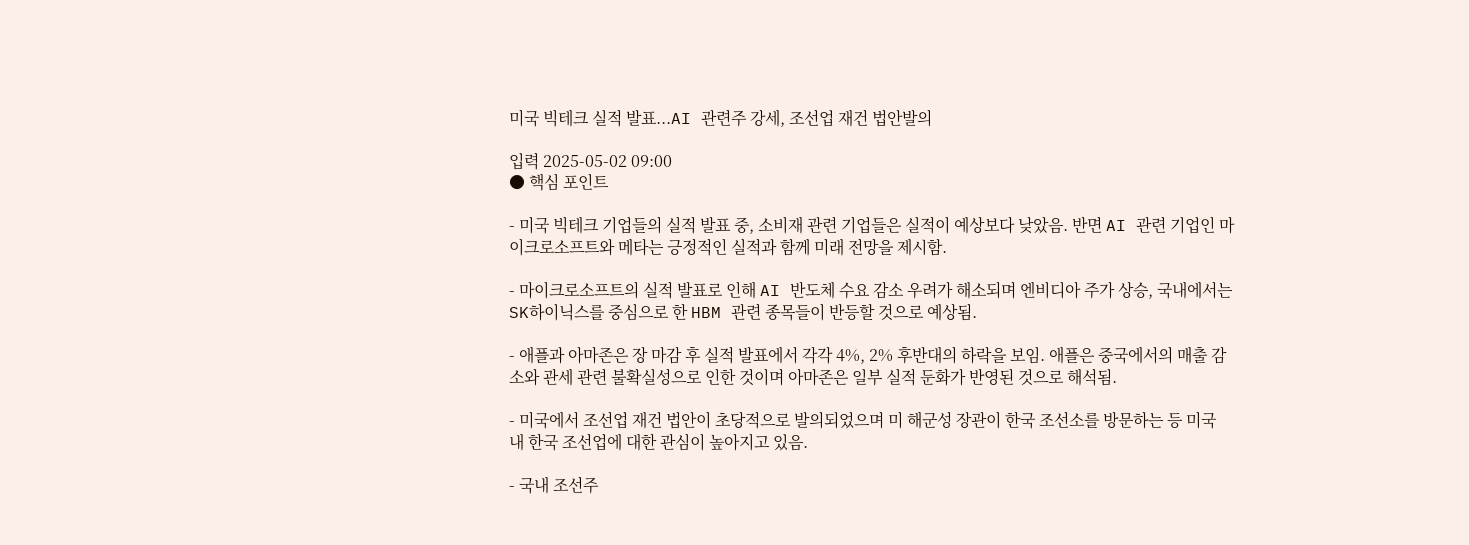미국 빅테크 실적 발표...AI 관련주 강세, 조선업 재건 법안발의

입력 2025-05-02 09:00
● 핵심 포인트

- 미국 빅테크 기업들의 실적 발표 중, 소비재 관련 기업들은 실적이 예상보다 낮았음. 반면 AI 관련 기업인 마이크로소프트와 메타는 긍정적인 실적과 함께 미래 전망을 제시함.

- 마이크로소프트의 실적 발표로 인해 AI 반도체 수요 감소 우려가 해소되며 엔비디아 주가 상승, 국내에서는 SK하이닉스를 중심으로 한 HBM 관련 종목들이 반등할 것으로 예상됨.

- 애플과 아마존은 장 마감 후 실적 발표에서 각각 4%, 2% 후반대의 하락을 보임. 애플은 중국에서의 매출 감소와 관세 관련 불확실성으로 인한 것이며 아마존은 일부 실적 둔화가 반영된 것으로 해석됨.

- 미국에서 조선업 재건 법안이 초당적으로 발의되었으며 미 해군성 장관이 한국 조선소를 방문하는 등 미국 내 한국 조선업에 대한 관심이 높아지고 있음.

- 국내 조선주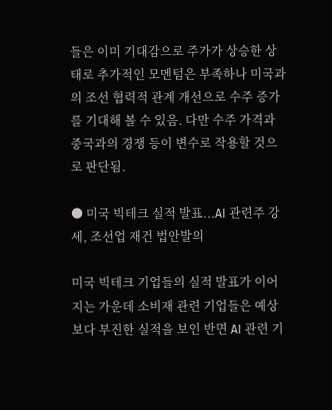들은 이미 기대감으로 주가가 상승한 상태로 추가적인 모멘텀은 부족하나 미국과의 조선 협력적 관계 개선으로 수주 증가를 기대해 볼 수 있음. 다만 수주 가격과 중국과의 경쟁 등이 변수로 작용할 것으로 판단됨.

● 미국 빅테크 실적 발표...AI 관련주 강세, 조선업 재건 법안발의

미국 빅테크 기업들의 실적 발표가 이어지는 가운데 소비재 관련 기업들은 예상보다 부진한 실적을 보인 반면 AI 관련 기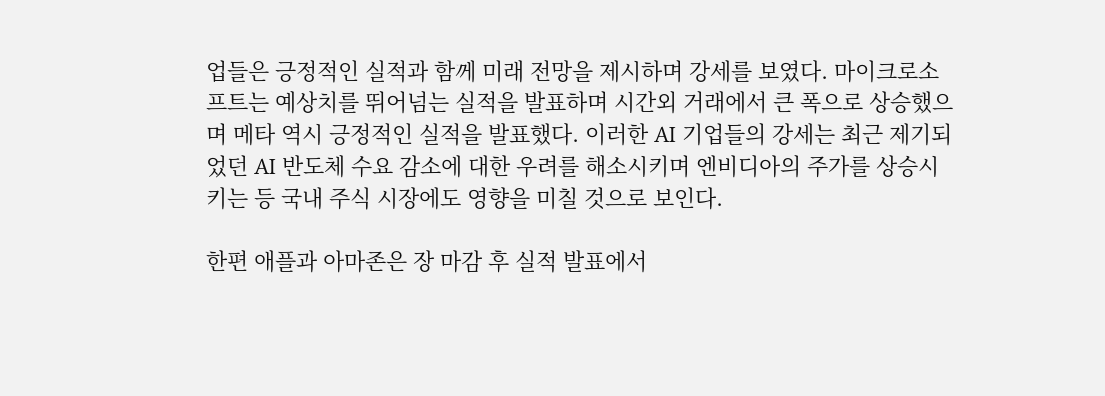업들은 긍정적인 실적과 함께 미래 전망을 제시하며 강세를 보였다. 마이크로소프트는 예상치를 뛰어넘는 실적을 발표하며 시간외 거래에서 큰 폭으로 상승했으며 메타 역시 긍정적인 실적을 발표했다. 이러한 AI 기업들의 강세는 최근 제기되었던 AI 반도체 수요 감소에 대한 우려를 해소시키며 엔비디아의 주가를 상승시키는 등 국내 주식 시장에도 영향을 미칠 것으로 보인다.

한편 애플과 아마존은 장 마감 후 실적 발표에서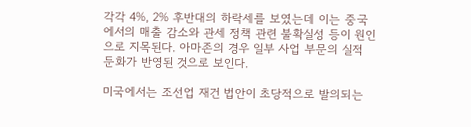각각 4%, 2% 후반대의 하락세를 보였는데 이는 중국에서의 매출 감소와 관세 정책 관련 불확실성 등이 원인으로 지목된다. 아마존의 경우 일부 사업 부문의 실적 둔화가 반영된 것으로 보인다.

미국에서는 조선업 재건 법안이 초당적으로 발의되는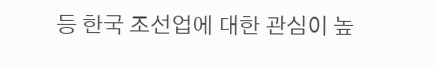등 한국 조선업에 대한 관심이 높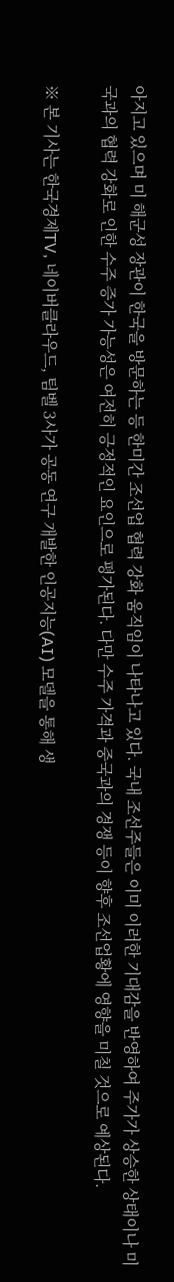아지고 있으며 미 해군성 장관이 한국을 방문하는 등 한미간 조선업 협력 강화 움직임이 나타나고 있다. 국내 조선주들은 이미 이러한 기대감을 반영하여 주가가 상승한 상태이나 미국과의 협력 강화로 인한 수주 증가 가능성은 여전히 긍정적인 요인으로 평가된다. 다만 수주 가격과 중국과의 경쟁 등이 향후 조선업황에 영향을 미칠 것으로 예상된다.

※ 본 기사는 한국경제TV, 네이버클라우드, 팀벨 3사가 공동 연구 개발한 인공지능(AI) 모델을 통해 생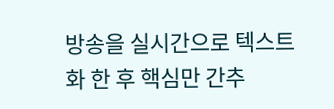방송을 실시간으로 텍스트화 한 후 핵심만 간추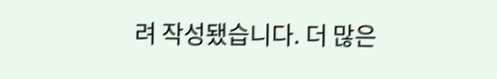려 작성됐습니다. 더 많은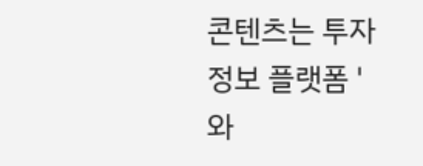콘텐츠는 투자정보 플랫폼 '와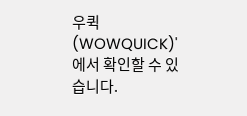우퀵(WOWQUICK)'에서 확인할 수 있습니다.